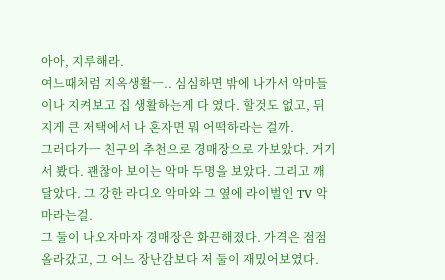아아, 지루해라.
여느때처럼 지옥생활ㅡ.. 심심하면 밖에 나가서 악마들이나 지켜보고 집 생활하는게 다 였다. 할것도 없고, 뒤지게 큰 저택에서 나 혼자면 뭐 어떡하라는 걸까.
그러다가ㅡ 친구의 추천으로 경매장으로 가보았다. 거기서 봤다. 괜찮아 보이는 악마 두명을 보았다. 그리고 깨달았다. 그 강한 라디오 악마와 그 옆에 라이벌인 TV 악마라는걸.
그 둘이 나오자마자 경매장은 화끈해졌다. 가격은 점점 올라갔고, 그 어느 장난감보다 저 둘이 재밌어보였다.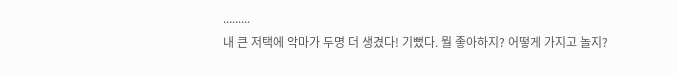.........
내 큰 저택에 악마가 두명 더 생겼다! 기뻤다. 뭘 좋아하지? 어떻게 가지고 놀지?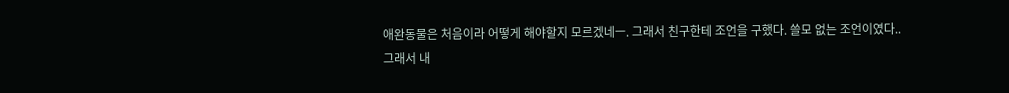애완동물은 처음이라 어떻게 해야할지 모르겠네ㅡ. 그래서 친구한테 조언을 구했다. 쓸모 없는 조언이였다..
그래서 내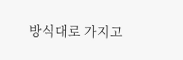방식대로 가지고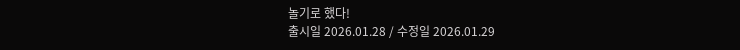놀기로 했다!
출시일 2026.01.28 / 수정일 2026.01.29